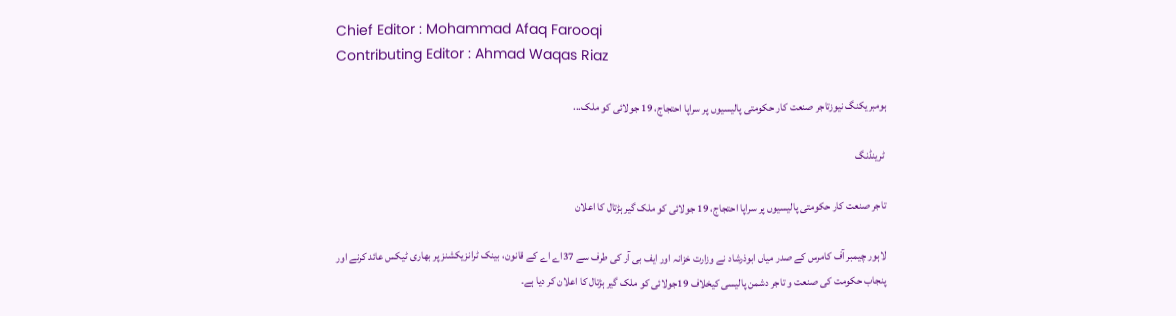Chief Editor : Mohammad Afaq Farooqi
Contributing Editor : Ahmad Waqas Riaz

ہومبریکنگ نیوزتاجر صنعت کار حکومتی پالیسیوں پر سراپا احتجاج، 19 جولائی کو ملک...

ٹرینڈنگ

تاجر صنعت کار حکومتی پالیسیوں پر سراپا احتجاج، 19 جولائی کو ملک گیر ہڑتال کا اعلان

لاہور چیمبر آف کامرس کے صدر میاں ابوذرشاد نے وزارت خزانہ اور ایف بی آر کی طرف سے 37اے اے کے قانون، بینک ٹرانزیکشنز پر بھاری ٹیکس عائد کرنے اور پنجاب حکومت کی صنعت و تاجر دشمن پالیسی کیخلاف 19جولائی کو ملک گیر ہڑتال کا اعلان کر دیا ہے۔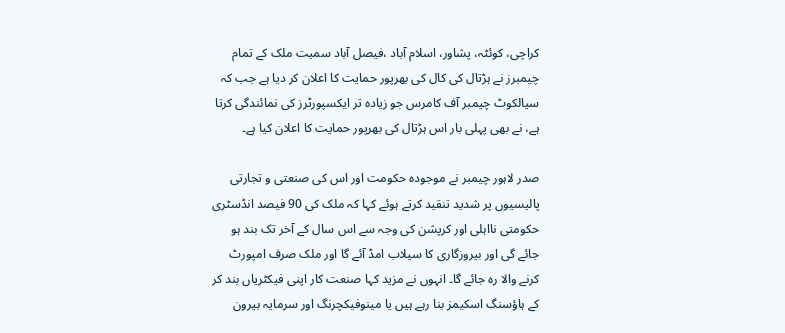کراچی، کوئٹہ، پشاور، اسلام آباد ،فیصل آباد سمیت ملک کے تمام چیمبرز نے ہڑتال کی کال کی بھرپور حمایت کا اعلان کر دیا ہے جب کہ سیالکوٹ چیمبر آف کامرس جو زیادہ تر ایکسپورٹرز کی نمائندگی کرتا ہے، نے بھی پہلی بار اس ہڑتال کی بھرپور حمایت کا اعلان کیا ہے۔

صدر لاہور چیمبر نے موجودہ حکومت اور اس کی صنعتی و تجارتی پالیسیوں پر شدید تنقید کرتے ہوئے کہا کہ ملک کی 90 فیصد انڈسٹری حکومتی نااہلی اور کرپشن کی وجہ سے اس سال کے آخر تک بند ہو جائے گی اور بیروزگاری کا سیلاب امڈ آئے گا اور ملک صرف امپورٹ کرنے والا رہ جائے گا۔ انہوں نے مزید کہا صنعت کار اپنی فیکٹریاں بند کر کے ہاؤسنگ اسکیمز بنا رہے ہیں یا مینوفیکچرنگ اور سرمایہ بیرون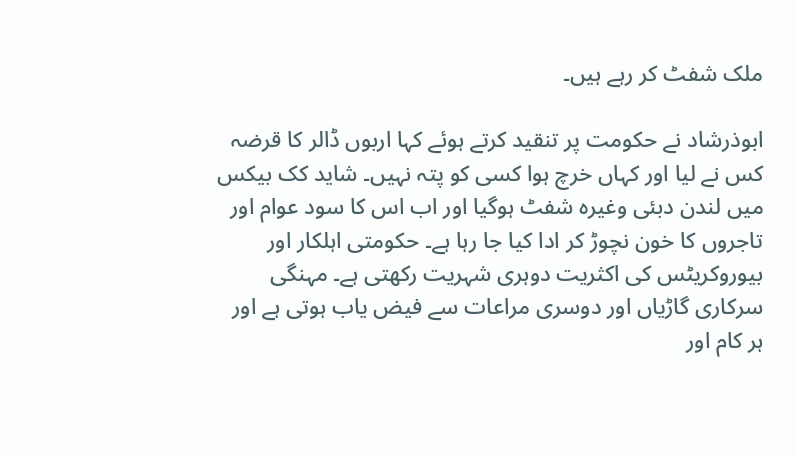ملک شفٹ کر رہے ہیں۔

ابوذرشاد نے حکومت پر تنقید کرتے ہوئے کہا اربوں ڈالر کا قرضہ کس نے لیا اور کہاں خرچ ہوا کسی کو پتہ نہیں۔ شاید کک بیکس میں لندن دبئی وغیرہ شفٹ ہوگیا اور اب اس کا سود عوام اور تاجروں کا خون نچوڑ کر ادا کیا جا رہا ہے۔ حکومتی اہلکار اور بیوروکریٹس کی اکثریت دوہری شہریت رکھتی ہے۔ مہنگی سرکاری گاڑیاں اور دوسری مراعات سے فیض یاب ہوتی ہے اور ہر کام اور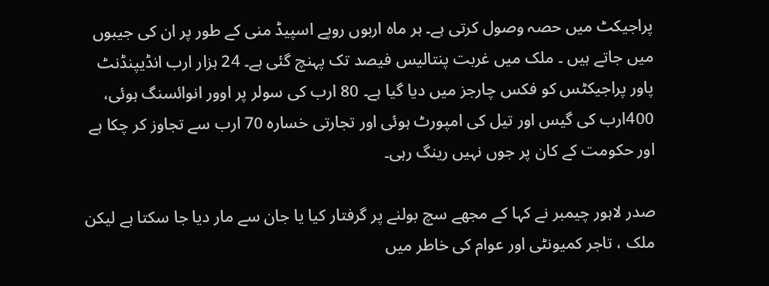پراجیکٹ میں حصہ وصول کرتی ہے۔ ہر ماہ اربوں روپے اسپیڈ منی کے طور پر ان کی جیبوں میں جاتے ہیں ۔ ملک میں غربت پنتالیس فیصد تک پہنچ گئی ہے۔ 24 ہزار ارب انڈیپنڈنٹ پاور پراجیکٹس کو فکس چارجز میں دیا گیا ہے۔ 80 ارب کی سولر پر اوور انوائسنگ ہوئی، 400ارب کی گیس اور تیل کی امپورٹ ہوئی اور تجارتی خسارہ 70 ارب سے تجاوز کر چکا ہے اور حکومت کے کان پر جوں نہیں رینگ رہی۔

صدر لاہور چیمبر نے کہا کے مجھے سچ بولنے پر گرفتار کیا یا جان سے مار دیا جا سکتا ہے لیکن ملک ، تاجر کمیونٹی اور عوام کی خاطر میں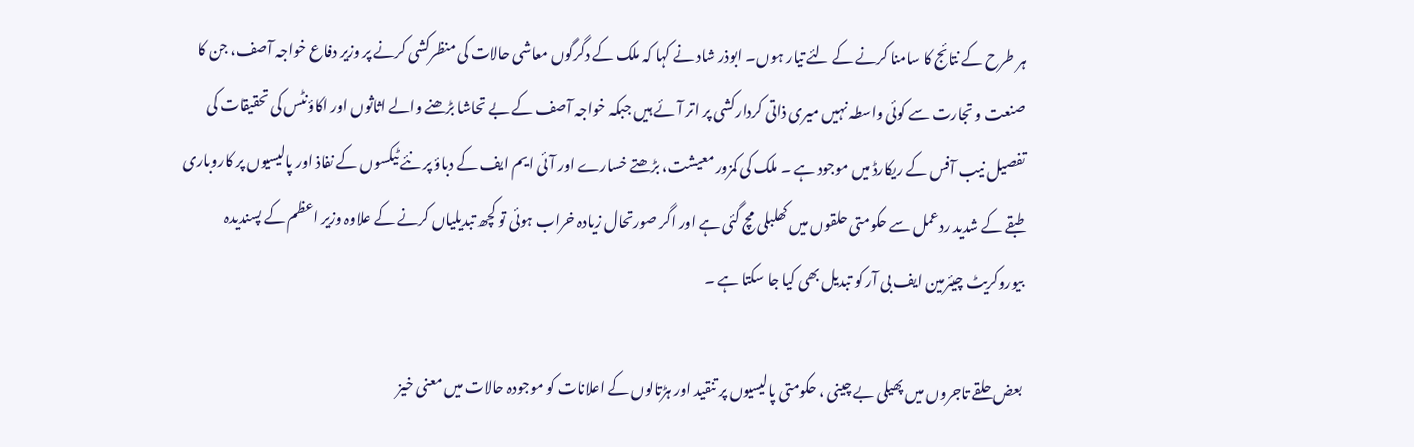ہر طرح کے نتائج کا سامنا کرنے کے لئے تیار ہوں۔ ابوذر شاد نے کہا کہ ملک کے دگرگوں معاشی حالات کی منظرکشی کرنے پر وزیر دفاع خواجہ آصف، جن کا صنعت و تجارت سے کوئی واسطہ نہیں میری ذاتی کردارکشی پر اتر آئے ہیں جبکہ خواجہ آصف کے بے تحاشا بڑھنے والے اثاثوں اور اکاؤنٹس کی تحقیقات کی تفصیل نیب آفس کے ریکارڈ میں موجود ہے ۔ ملک کی کمزور معیشت، بڑھتے خسارے اور آئی ایم ایف کے دباؤ پر نئے ٹیکسوں کے نفاذ اور پالیسیوں پر کاروباری طبقے کے شدید ردعمل سے حکومتی حلقوں میں کھلبلی مچ گئی ہے اور اگر صورتحال زیادہ خراب ہوئی تو کچھ تبدیلیاں کرنے کے علاوہ وزیر اعظم کے پسندیدہ بیوروکریٹ چیئرمین ایف بی آر کو تبدیل بھی کیا جا سکتا ہے ۔

بعض حلقے تاجروں میں پھیلی بے چینی ، حکومتی پالیسیوں پر تنقید اور ہڑتالوں کے اعلانات کو موجودہ حالات میں معنی خیز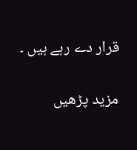قرار دے رہے ہیں ۔

مزید پڑھیں